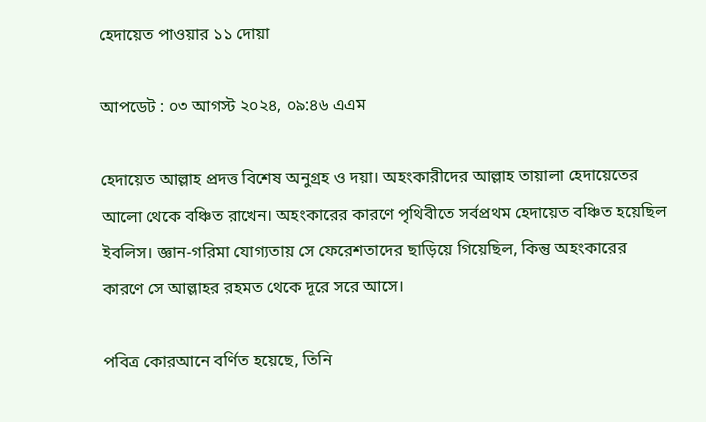হেদায়েত পাওয়ার ১১ দোয়া

আপডেট : ০৩ আগস্ট ২০২৪, ০৯:৪৬ এএম

হেদায়েত আল্লাহ প্রদত্ত বিশেষ অনুগ্রহ ও দয়া। অহংকারীদের আল্লাহ তায়ালা হেদায়েতের আলো থেকে বঞ্চিত রাখেন। অহংকারের কারণে পৃথিবীতে সর্বপ্রথম হেদায়েত বঞ্চিত হয়েছিল ইবলিস। জ্ঞান-গরিমা যোগ্যতায় সে ফেরেশতাদের ছাড়িয়ে গিয়েছিল, কিন্তু অহংকারের কারণে সে আল্লাহর রহমত থেকে দূরে সরে আসে।

পবিত্র কোরআনে বর্ণিত হয়েছে, তিনি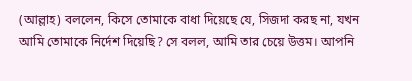(আল্লাহ) বললেন, কিসে তোমাকে বাধা দিয়েছে যে, সিজদা করছ না, যখন আমি তোমাকে নির্দেশ দিয়েছি? সে বলল, আমি তার চেয়ে উত্তম। আপনি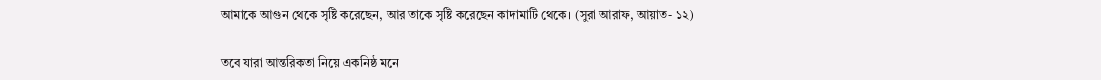আমাকে আগুন থেকে সৃষ্টি করেছেন, আর তাকে সৃষ্টি করেছেন কাদামাটি থেকে। (সুরা আরাফ, আয়াত- ১২)

তবে যারা আন্তরিকতা নিয়ে একনিষ্ঠ মনে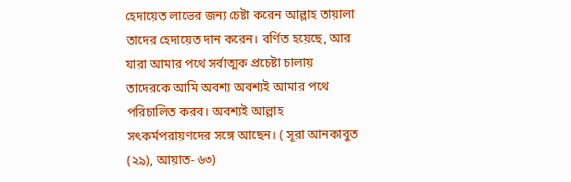হেদায়েত লাভের জন্য চেষ্টা করেন আল্লাহ তায়ালা তাদের হেদায়েত দান করেন। বর্ণিত হয়েছে, আর যারা আমার পথে সর্বাত্মক প্রচেষ্টা চালায় তাদেরকে আমি অবশ্য অবশ্যই আমার পথে পরিচালিত করব। অবশ্যই আল্লাহ সৎকর্মপরায়ণদের সঙ্গে আছেন। ( সূরা আনকাবুত (২৯), আয়াত- ৬৩)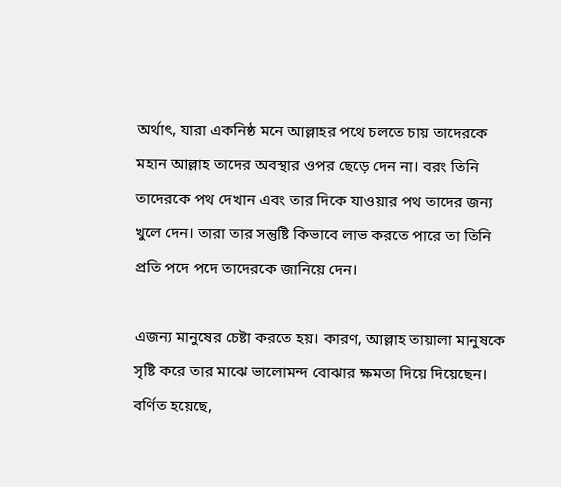অর্থাৎ, যারা একনিষ্ঠ মনে আল্লাহর পথে চলতে চায় তাদেরকে মহান আল্লাহ তাদের অবস্থার ওপর ছেড়ে দেন না। বরং তিনি তাদেরকে পথ দেখান এবং তার দিকে যাওয়ার পথ তাদের জন্য খুলে দেন। তারা তার সন্তুষ্টি কিভাবে লাভ করতে পারে তা তিনি প্রতি পদে পদে তাদেরকে জানিয়ে দেন।

এজন্য মানুষের চেষ্টা করতে হয়। কারণ, আল্লাহ তায়ালা মানুষকে সৃষ্টি করে তার মাঝে ভালোমন্দ বোঝার ক্ষমতা দিয়ে দিয়েছেন। বর্ণিত হয়েছে,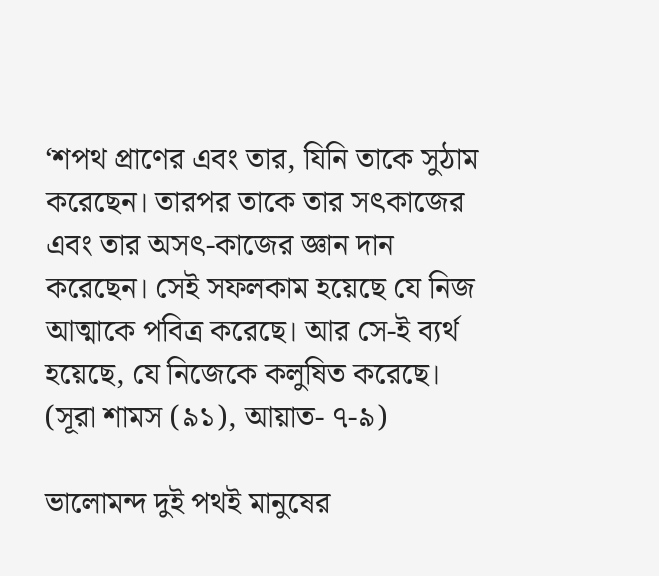‘শপথ প্রাণের এবং তার, যিনি তাকে সুঠাম করেছেন। তারপর তাকে তার সৎকাজের এবং তার অসৎ-কাজের জ্ঞান দান করেছেন। সেই সফলকাম হয়েছে যে নিজ আত্মাকে পবিত্র করেছে। আর সে-ই ব্যর্থ হয়েছে, যে নিজেকে কলুষিত করেছে। (সূরা শামস (৯১), আয়াত- ৭-৯)

ভালোমন্দ দুই পথই মানুষের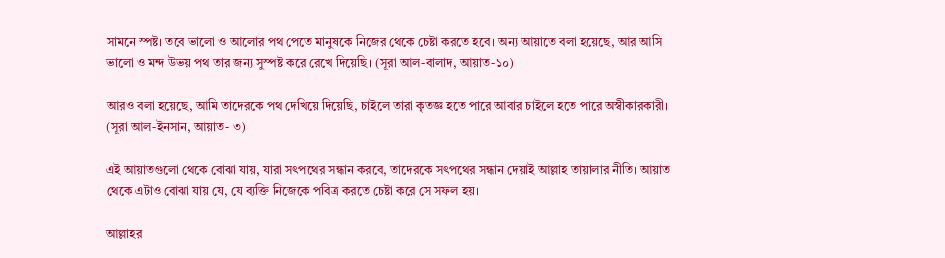সামনে স্পষ্ট। তবে ভালো ও আলোর পথ পেতে মানুষকে নিজের থেকে চেষ্টা করতে হবে। অন্য আয়াতে বলা হয়েছে, আর আসি ভালো ও মন্দ উভয় পথ তার জন্য সুস্পষ্ট করে রেখে দিয়েছি। (সূরা আল-বালাদ, আয়াত-১০)

আরও বলা হয়েছে, আমি তাদেরকে পথ দেখিয়ে দিয়েছি, চাইলে তারা কৃতজ্ঞ হতে পারে আবার চাইলে হতে পারে অস্বীকারকারী। (সূরা আল-ইনসান, আয়াত- ৩)

এই আয়াতগুলো থেকে বোঝা যায়, যারা সৎপথের সন্ধান করবে, তাদেরকে সৎপথের সন্ধান দেয়াই আল্লাহ তায়ালার নীতি। আয়াত থেকে এটাও বোঝা যায় যে, যে ব্যক্তি নিজেকে পবিত্র করতে চেষ্টা করে সে সফল হয়।

আল্লাহর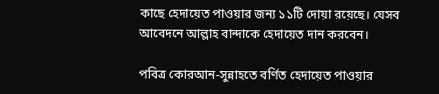কাছে হেদায়েত পাওয়ার জন্য ১১টি দোয়া রয়েছে। যেসব আবেদনে আল্লাহ বান্দাকে হেদায়েত দান করবেন।

পবিত্র কোরআন-সুন্নাহতে বর্ণিত হেদায়েত পাওয়ার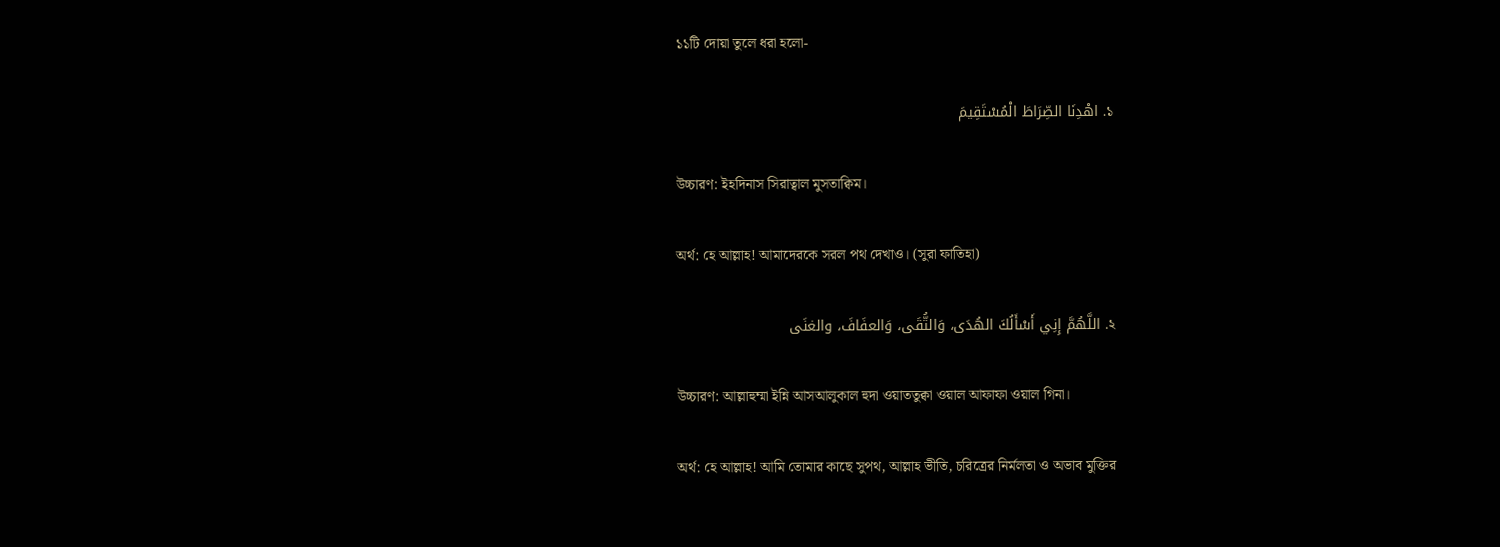১১টি দোয়া তুলে ধরা হলো-

১. اهْدِنَا الصِّرَاطَ الْمُسْتَقِيمَ

উচ্চারণ: ইহদিনাস সিরাত্বাল মুসতাক্বিম।

অর্থ: হে আল্লাহ! আমাদেরকে সরল পথ দেখাও। (সুরা ফাতিহা)

২. اللَّهُمَّ إِنِي أَسْأَلُكَ الهُدَى، وَالتُّقَى، وَالعفَافَ، والغنَى

উচ্চারণ: আল্লাহুম্মা ইন্নি আসআলুকাল হুদা ওয়াততুক্বা ওয়াল আফাফা ওয়াল গিনা।

অর্থ: হে আল্লাহ! আমি তোমার কাছে সুপথ, আল্লাহ ভীতি, চরিত্রের নির্মলতা ও অভাব মুক্তির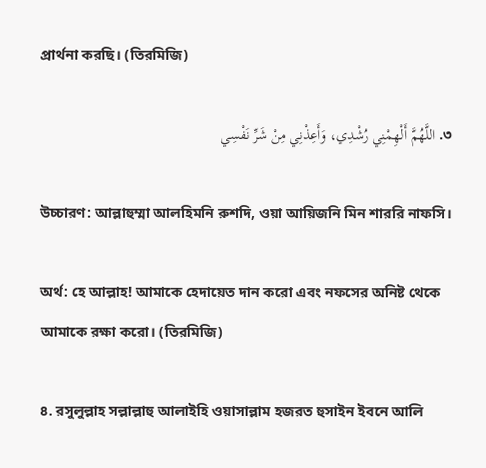প্রার্থনা করছি। (তিরমিজি)

৩. اللَّهُمَّ أَلْهِمْنِي رُشْدِي، وَأَعِذْنِي مِنْ شَرِّ نَفْسِي

উচ্চারণ: আল্লাহুম্মা আলহিমনি রুশদি, ওয়া আয়িজনি মিন শাররি নাফসি।

অর্থ: হে আল্লাহ! আমাকে হেদায়েত দান করো এবং নফসের অনিষ্ট থেকে আমাকে রক্ষা করো। (তিরমিজি)

৪. রসুলুল্লাহ সল্লাল্লাহু আলাইহি ওয়াসাল্লাম হজরত হুসাইন ইবনে আলি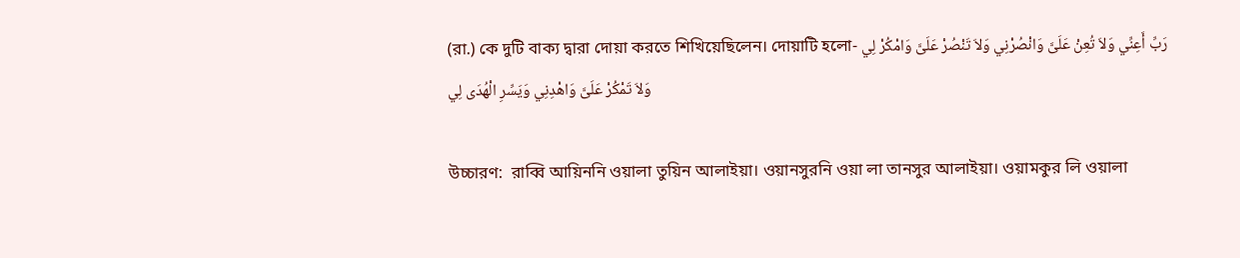(রা.) কে দুটি বাক্য দ্বারা দোয়া করতে শিখিয়েছিলেন। দোয়াটি হলো- رَبِّ أَعِنِّي وَلاَ تُعِنْ عَلَىَّ وَانْصُرْنِي وَلاَ تَنْصُرْ عَلَىَّ وَامْكُرْ لِي وَلاَ تَمْكُرْ عَلَىَّ وَاهْدِنِي وَيَسِّرِ الْهُدَى لِي

উচ্চারণ:  রাব্বি আয়িননি ওয়ালা তুয়িন আলাইয়া। ওয়ানসুরনি ওয়া লা তানসুর আলাইয়া। ওয়ামকুর লি ওয়ালা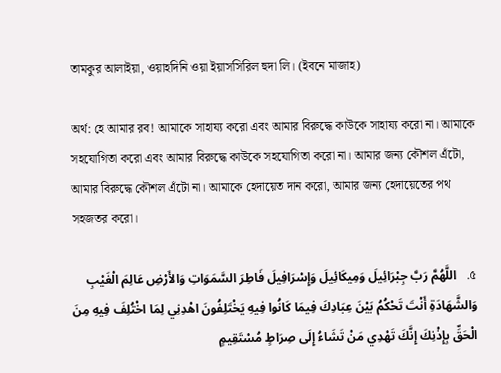তামকুর আলাইয়া, ওয়াহদিনি ওয়া ইয়াসসিরিল হুদা লি। (ইবনে মাজাহ)

অর্থ: হে আমার রব! আমাকে সাহায্য করো এবং আমার বিরুদ্ধে কাউকে সাহায্য করো না। আমাকে সহযোগিতা করো এবং আমার বিরুদ্ধে কাউকে সহযোগিতা করো না। আমার জন্য কৌশল এঁটো, আমার বিরুদ্ধে কৌশল এঁটো না। আমাকে হেদায়েত দান করো, আমার জন্য হেদায়েতের পথ সহজতর করো।

৫.   اللَّهُمَّ رَبَّ جِبْرَائِيلَ وَمِيكَائِيلَ وَإِسْرَافِيلَ فَاطِرَ السَّمَوَاتِ وَالأَرْضِ عَالِمَ الْغَيْبِ وَالشَّهَادَةِ أَنْتَ تَحْكُمُ بَيْنَ عِبَادِكَ فِيمَا كَانُوا فِيهِ يَخْتَلِفُونَ اهْدِنِي لِمَا اخْتُلِفَ فِيهِ مِنَ الْحَقِّ بِإِذْنِكَ إِنَّكَ تَهْدِي مَنْ تَشَاءُ إِلَى صِرَاطٍ مُسْتَقِيمٍ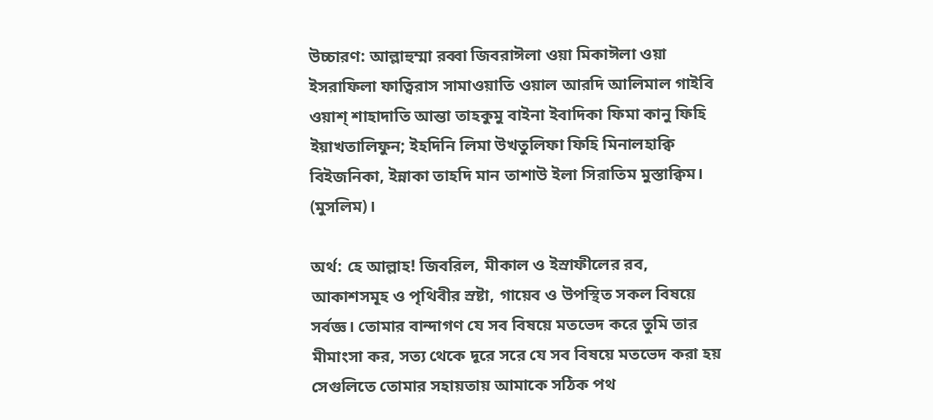উচ্চারণ: আল্লাহুম্মা রব্বা জিবরাঈলা ওয়া মিকাঈলা ওয়া ইসরাফিলা ফাত্বিরাস সামাওয়াতি ওয়াল আরদি আলিমাল গাইবি ওয়াশ্ শাহাদাতি আন্তা তাহকুমু বাইনা ইবাদিকা ফিমা কানু ফিহি ইয়াখতালিফুন; ইহদিনি লিমা উখতুলিফা ফিহি মিনালহাক্বি বিইজনিকা, ইন্নাকা তাহদি মান তাশাউ ইলা সিরাতিম মুস্তাক্বিম। (মুসলিম)।

অর্থ: হে আল্লাহ! জিবরিল, মীকাল ও ইস্রাফীলের রব, আকাশসমূহ ও পৃথিবীর স্রষ্টা, গায়েব ও উপস্থিত সকল বিষয়ে সর্বজ্ঞ। তোমার বান্দাগণ যে সব বিষয়ে মতভেদ করে তুমি তার মীমাংসা কর, সত্য থেকে দূরে সরে যে সব বিষয়ে মতভেদ করা হয় সেগুলিতে তোমার সহায়তায় আমাকে সঠিক পথ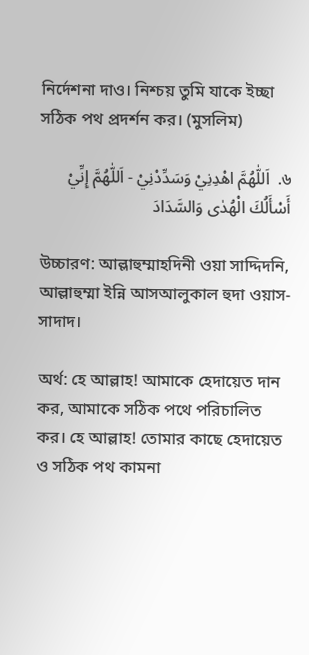নির্দেশনা দাও। নিশ্চয় তুমি যাকে ইচ্ছা সঠিক পথ প্রদর্শন কর। (মুসলিম)

৬.  اَللّٰهُمَّ اهْدِنِيْ وَسَدِّدْنِيْ - اَللّٰهُمَّ إِنِّيْ أَسْأَلُكَ الْهُدٰى وَالسَّدَادَ

উচ্চারণ: আল্লাহুম্মাহদিনী ওয়া সাদ্দিদনি, আল্লাহুম্মা ইন্নি আসআলুকাল হুদা ওয়াস-সাদাদ।

অর্থ: হে আল্লাহ! আমাকে হেদায়েত দান কর, আমাকে সঠিক পথে পরিচালিত কর। হে আল্লাহ! তোমার কাছে হেদায়েত ও সঠিক পথ কামনা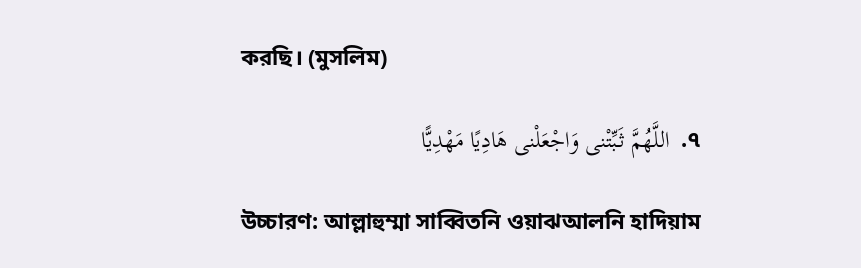করছি। (মুসলিম)

৭.  اللَّهُمَّ ثَبِّتْنى وَاجْعَلْنى هَادِيًا مَهْدِيًّا

উচ্চারণ: আল্লাহুম্মা সাব্বিতনি ওয়াঝআলনি হাদিয়াম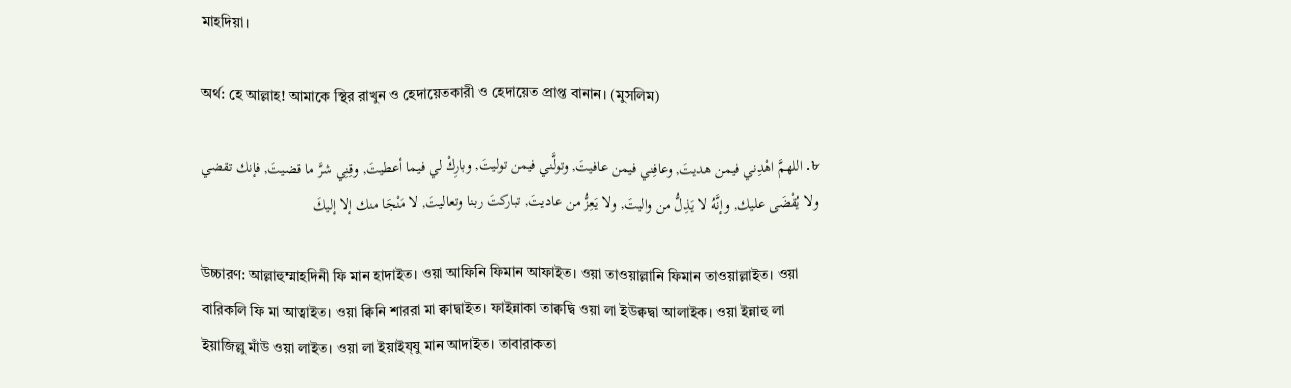মাহদিয়া।

অর্থ: হে আল্লাহ! আমাকে স্থির রাখুন ও হেদায়েতকারী ও হেদায়েত প্রাপ্ত বানান। (মুসলিম)

৮. اللهمَّ اهْدِني فيمن هديتَ, وعافِني فيمن عافيتَ, وتولَّني فيمن توليتَ, وبارِكْ لي فيما أعطيتَ, وقِنِي شرَّ ما قضيتَ, فإنك تقضي ولا يُقْضَى عليك, وإنَّهُ لا يَذِلُّ من واليتَ, ولا يَعِزُّ من عاديتَ, تباركتَ ربنا وتعاليتَ, لا مَنْجَا منك إلا إليكَ

উচ্চারণ: আল্লাহুম্মাহদিনী ফি মান হাদাইত। ওয়া আফিনি ফিমান আফাইত। ওয়া তাওয়াল্লানি ফিমান তাওয়াল্লাইত। ওয়া বারিকলি ফি মা আত্বাইত। ওয়া ক্বিনি শাররা মা ক্বাদ্বাইত। ফাইন্নাকা তাক্বদ্বি ওয়া লা ইউক্বদ্বা আলাইক। ওয়া ইন্নাহু লা ইয়াজিল্লু মাঁউ ওয়া লাইত। ওয়া লা ইয়াইয্‌যু মান আদাইত। তাবারাকতা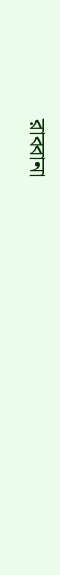রাব্বানা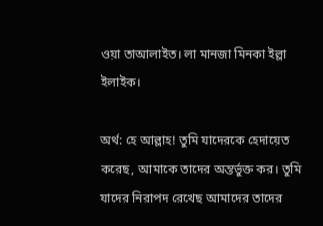ওয়া তাআলাইত। লা মানজা মিনকা ইল্লা ইলাইক।

অর্থ: হে আল্লাহ! তুমি যাদেরকে হেদায়েত করেছ, আমাকে তাদের অন্তর্ভুক্ত কর। তুমি যাদের নিরাপদ রেখেছ আমাদের তাদের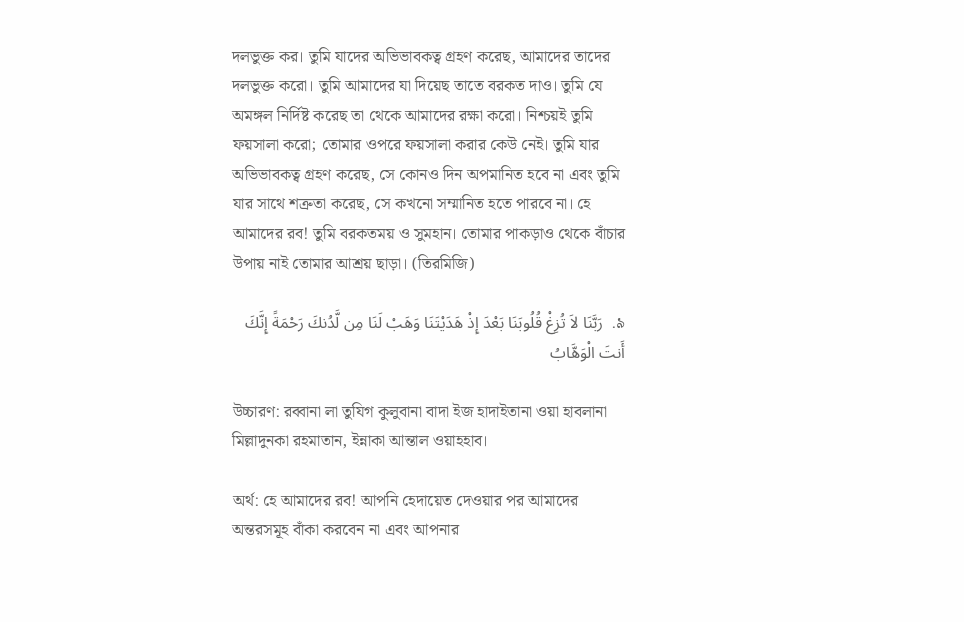দলভুক্ত কর। তুমি যাদের অভিভাবকত্ব গ্রহণ করেছ, আমাদের তাদের দলভুক্ত করো। তুমি আমাদের যা দিয়েছ তাতে বরকত দাও। তুমি যে অমঙ্গল নির্দিষ্ট করেছ তা থেকে আমাদের রক্ষা করো। নিশ্চয়ই তুমি ফয়সালা করো; তোমার ওপরে ফয়সালা করার কেউ নেই। তুমি যার অভিভাবকত্ব গ্রহণ করেছ, সে কোনও দিন অপমানিত হবে না এবং তুমি যার সাথে শত্রুতা করেছ, সে কখনো সম্মানিত হতে পারবে না। হে আমাদের রব! তুমি বরকতময় ও সুমহান। তোমার পাকড়াও থেকে বাঁচার উপায় নাই তোমার আশ্রয় ছাড়া। (তিরমিজি)

৯.  رَبَّنَا لاَ تُزِغْ قُلُوبَنَا بَعْدَ إِذْ هَدَيْتَنَا وَهَبْ لَنَا مِن لَّدُنكَ رَحْمَةً إِنَّكَ أَنتَ الْوَهَّابُ

উচ্চারণ: রব্বানা লা তুযিগ কুলুবানা বাদা ইজ হাদাইতানা ওয়া হাবলানা মিল্লাদুনকা রহমাতান, ইন্নাকা আন্তাল ওয়াহহাব।

অর্থ: হে আমাদের রব! আপনি হেদায়েত দেওয়ার পর আমাদের অন্তরসমূহ বাঁকা করবেন না এবং আপনার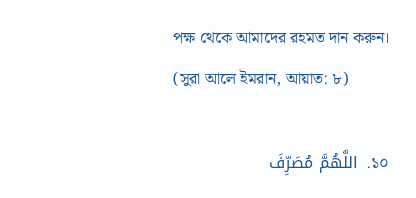পক্ষ থেকে আমাদের রহমত দান করুন। (সুরা আলে ইমরান, আয়াত: ৮)

১০.  اللَّهُمَّ مُصَرِّفَ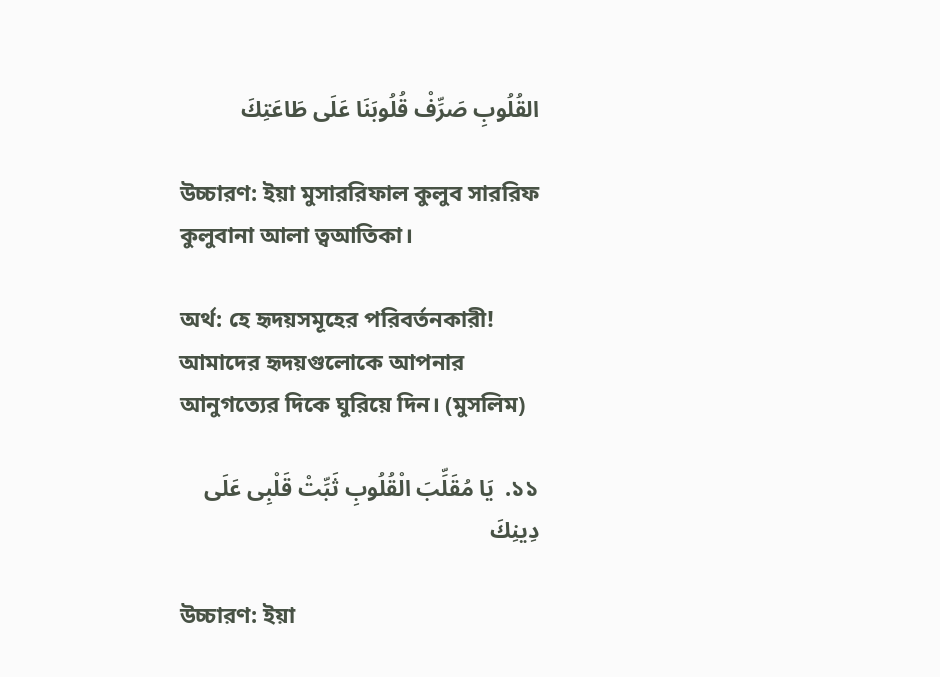القُلُوبِ صَرِّفْ قُلُوبَنَا عَلَى طَاعَتِكَ

উচ্চারণ: ইয়া মুসাররিফাল কুলুব সাররিফ কুলুবানা আলা ত্বআতিকা।

অর্থ: হে হৃদয়সমূহের পরিবর্তনকারী! আমাদের হৃদয়গুলোকে আপনার আনুগত্যের দিকে ঘুরিয়ে দিন। (মুসলিম)

১১.  يَا مُقَلِّبَ الْقُلُوبِ ثَبِّتْ قَلْبِى عَلَى دِينِكَ

উচ্চারণ: ইয়া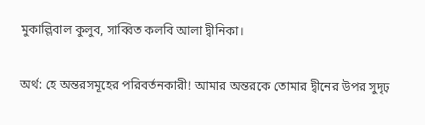মুকাল্লিবাল কুলুব, সাব্বিত কলবি আলা দ্বীনিকা।

অর্থ: হে অন্তরসমূহের পরিবর্তনকারী! আমার অন্তরকে তোমার দ্বীনের উপর সুদৃঢ়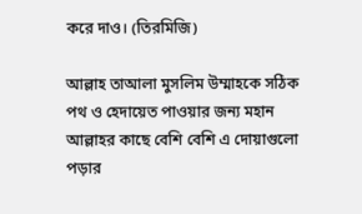করে দাও। (তিরমিজি)

আল্লাহ তাআলা মুসলিম উম্মাহকে সঠিক পথ ও হেদায়েত পাওয়ার জন্য মহান আল্লাহর কাছে বেশি বেশি এ দোয়াগুলো পড়ার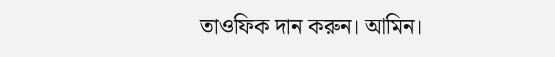তাওফিক দান করুন। আমিন।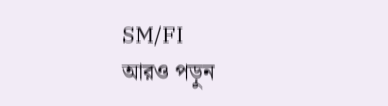SM/FI
আরও পড়ুন